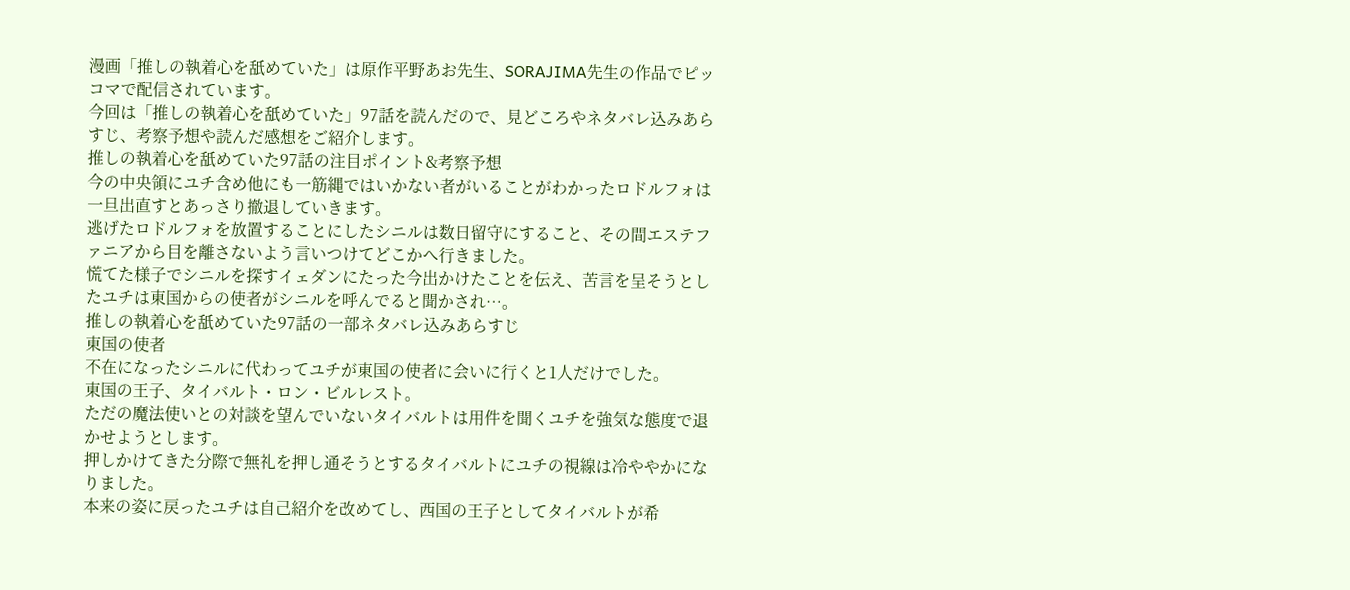漫画「推しの執着心を舐めていた」は原作平野あお先生、SORAJIMA先生の作品でピッコマで配信されています。
今回は「推しの執着心を舐めていた」97話を読んだので、見どころやネタバレ込みあらすじ、考察予想や読んだ感想をご紹介します。
推しの執着心を舐めていた97話の注目ポイント&考察予想
今の中央領にユチ含め他にも一筋縄ではいかない者がいることがわかったロドルフォは一旦出直すとあっさり撤退していきます。
逃げたロドルフォを放置することにしたシニルは数日留守にすること、その間エステファニアから目を離さないよう言いつけてどこかへ行きました。
慌てた様子でシニルを探すイェダンにたった今出かけたことを伝え、苦言を呈そうとしたユチは東国からの使者がシニルを呼んでると聞かされ…。
推しの執着心を舐めていた97話の一部ネタバレ込みあらすじ
東国の使者
不在になったシニルに代わってユチが東国の使者に会いに行くと1人だけでした。
東国の王子、タイバルト・ロン・ビルレスト。
ただの魔法使いとの対談を望んでいないタイバルトは用件を聞くユチを強気な態度で退かせようとします。
押しかけてきた分際で無礼を押し通そうとするタイバルトにユチの視線は冷ややかになりました。
本来の姿に戻ったユチは自己紹介を改めてし、西国の王子としてタイバルトが希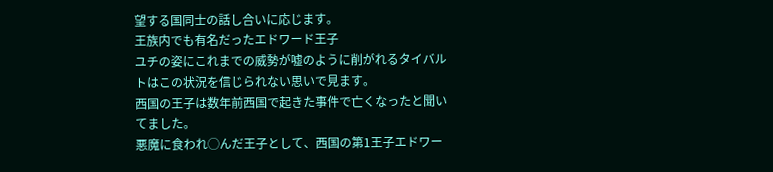望する国同士の話し合いに応じます。
王族内でも有名だったエドワード王子
ユチの姿にこれまでの威勢が嘘のように削がれるタイバルトはこの状況を信じられない思いで見ます。
西国の王子は数年前西国で起きた事件で亡くなったと聞いてました。
悪魔に食われ◯んだ王子として、西国の第1王子エドワー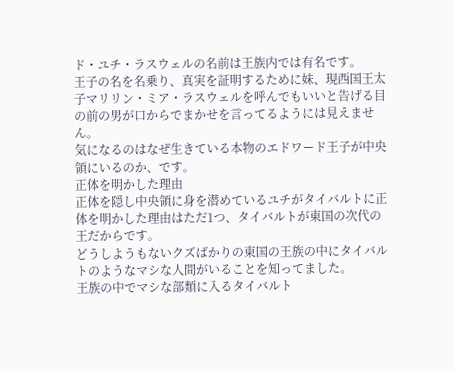ド・ユチ・ラスウェルの名前は王族内では有名です。
王子の名を名乗り、真実を証明するために妹、現西国王太子マリリン・ミア・ラスウェルを呼んでもいいと告げる目の前の男が口からでまかせを言ってるようには見えません。
気になるのはなぜ生きている本物のエドワード王子が中央領にいるのか、です。
正体を明かした理由
正体を隠し中央領に身を潜めているユチがタイバルトに正体を明かした理由はただ1つ、タイバルトが東国の次代の王だからです。
どうしようもないクズばかりの東国の王族の中にタイバルトのようなマシな人間がいることを知ってました。
王族の中でマシな部類に入るタイバルト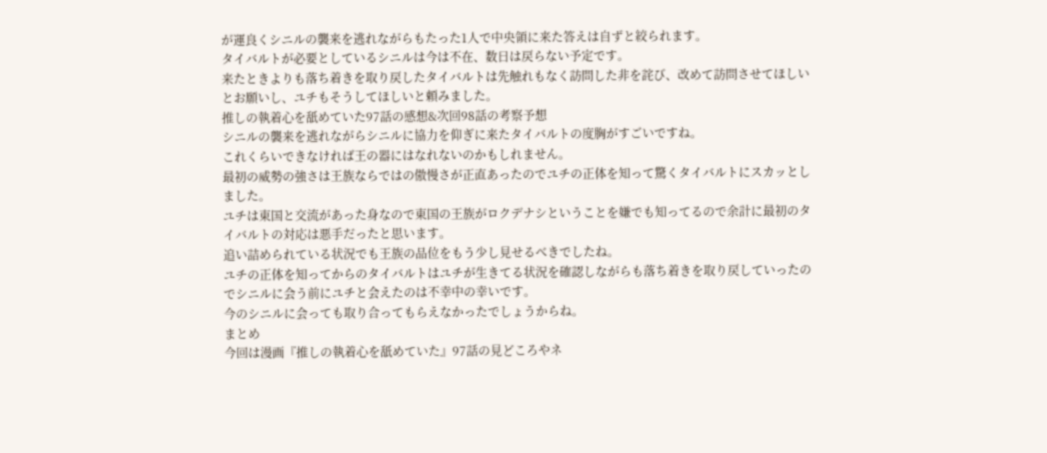が運良くシニルの襲来を逃れながらもたった1人で中央領に来た答えは自ずと絞られます。
タイバルトが必要としているシニルは今は不在、数日は戻らない予定です。
来たときよりも落ち着きを取り戻したタイバルトは先触れもなく訪問した非を詫び、改めて訪問させてほしいとお願いし、ユチもそうしてほしいと頼みました。
推しの執着心を舐めていた97話の感想&次回98話の考察予想
シニルの襲来を逃れながらシニルに協力を仰ぎに来たタイバルトの度胸がすごいですね。
これくらいできなければ王の器にはなれないのかもしれません。
最初の威勢の強さは王族ならではの傲慢さが正直あったのでユチの正体を知って驚くタイバルトにスカッとしました。
ユチは東国と交流があった身なので東国の王族がロクデナシということを嫌でも知ってるので余計に最初のタイバルトの対応は悪手だったと思います。
追い詰められている状況でも王族の品位をもう少し見せるべきでしたね。
ユチの正体を知ってからのタイバルトはユチが生きてる状況を確認しながらも落ち着きを取り戻していったのでシニルに会う前にユチと会えたのは不幸中の幸いです。
今のシニルに会っても取り合ってもらえなかったでしょうからね。
まとめ
今回は漫画『推しの執着心を舐めていた』97話の見どころやネ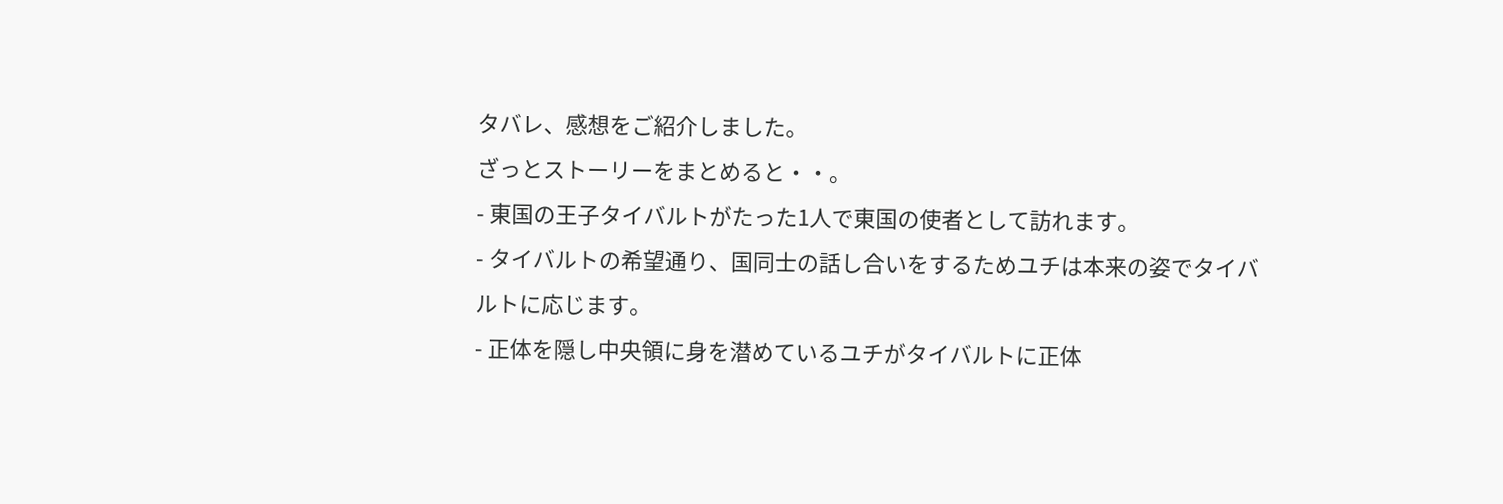タバレ、感想をご紹介しました。
ざっとストーリーをまとめると・・。
- 東国の王子タイバルトがたった1人で東国の使者として訪れます。
- タイバルトの希望通り、国同士の話し合いをするためユチは本来の姿でタイバルトに応じます。
- 正体を隠し中央領に身を潜めているユチがタイバルトに正体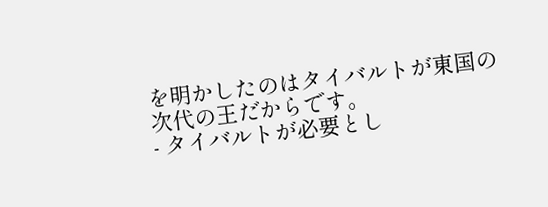を明かしたのはタイバルトが東国の次代の王だからです。
- タイバルトが必要とし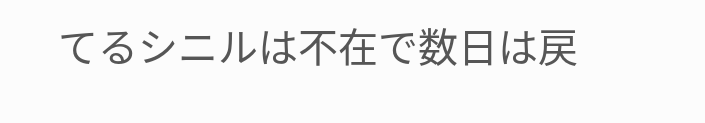てるシニルは不在で数日は戻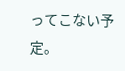ってこない予定。